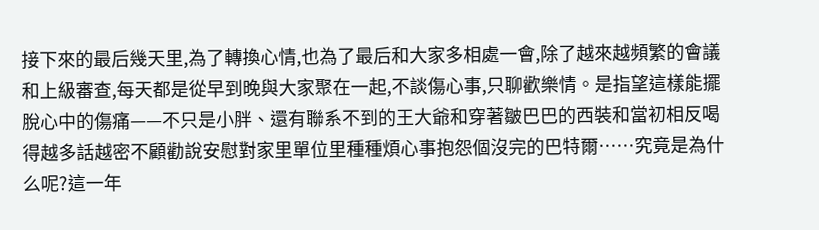接下來的最后幾天里,為了轉換心情,也為了最后和大家多相處一會,除了越來越頻繁的會議和上級審查,每天都是從早到晚與大家聚在一起,不談傷心事,只聊歡樂情。是指望這樣能擺脫心中的傷痛——不只是小胖、還有聯系不到的王大爺和穿著皺巴巴的西裝和當初相反喝得越多話越密不顧勸說安慰對家里單位里種種煩心事抱怨個沒完的巴特爾……究竟是為什么呢?這一年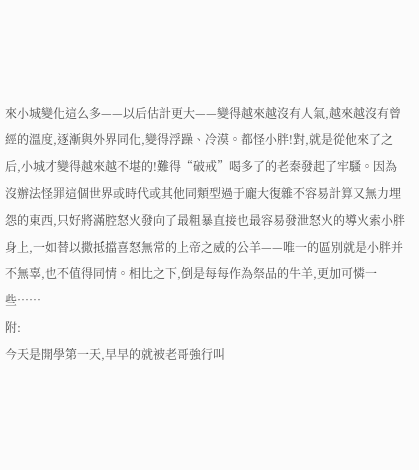來小城變化這么多——以后估計更大——變得越來越沒有人氣,越來越沒有曾經的溫度,逐漸與外界同化,變得浮躁、冷漠。都怪小胖!對,就是從他來了之后,小城才變得越來越不堪的!難得“破戒”喝多了的老秦發起了牢騷。因為沒辦法怪罪這個世界或時代或其他同類型過于龐大復雜不容易計算又無力埋怨的東西,只好將滿腔怒火發向了最粗暴直接也最容易發泄怒火的導火索小胖身上,一如替以撒抵擋喜怒無常的上帝之威的公羊——唯一的區別就是小胖并不無辜,也不值得同情。相比之下,倒是每每作為祭品的牛羊,更加可憐一些……
附:
今天是開學第一天,早早的就被老哥強行叫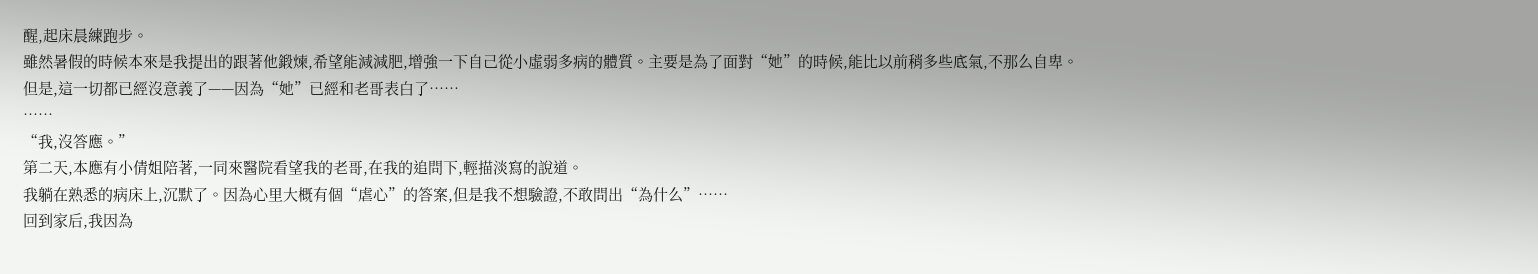醒,起床晨練跑步。
雖然暑假的時候本來是我提出的跟著他鍛煉,希望能減減肥,增強一下自己從小虛弱多病的體質。主要是為了面對“她”的時候,能比以前稍多些底氣,不那么自卑。
但是,這一切都已經沒意義了——因為“她”已經和老哥表白了……
……
“我,沒答應。”
第二天,本應有小倩姐陪著,一同來醫院看望我的老哥,在我的追問下,輕描淡寫的說道。
我躺在熟悉的病床上,沉默了。因為心里大概有個“虐心”的答案,但是我不想驗證,不敢問出“為什么”……
回到家后,我因為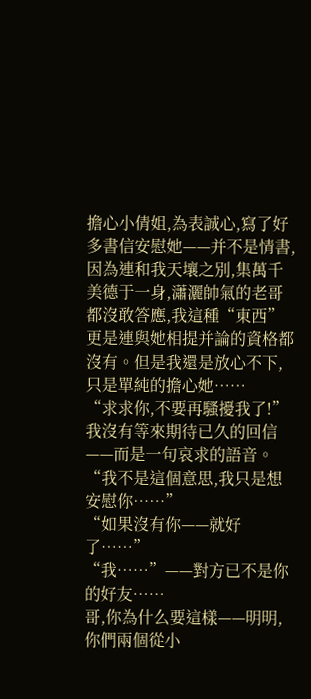擔心小倩姐,為表誠心,寫了好多書信安慰她——并不是情書,因為連和我天壤之別,集萬千美德于一身,瀟灑帥氣的老哥都沒敢答應,我這種“東西”更是連與她相提并論的資格都沒有。但是我還是放心不下,只是單純的擔心她……
“求求你,不要再騷擾我了!”
我沒有等來期待已久的回信——而是一句哀求的語音。
“我不是這個意思,我只是想安慰你……”
“如果沒有你——就好了……”
“我……”——對方已不是你的好友……
哥,你為什么要這樣——明明,你們兩個從小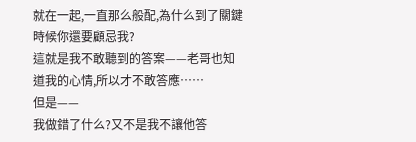就在一起,一直那么般配,為什么到了關鍵時候你還要顧忌我?
這就是我不敢聽到的答案——老哥也知道我的心情,所以才不敢答應……
但是——
我做錯了什么?又不是我不讓他答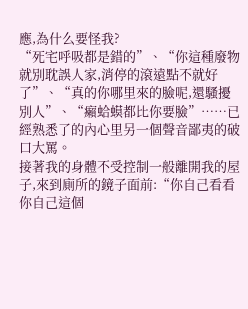應,為什么要怪我?
“死宅呼吸都是錯的”、“你這種廢物就別耽誤人家,消停的滾遠點不就好了”、“真的你哪里來的臉呢,還騷擾別人”、“癩蛤蟆都比你要臉”……已經熟悉了的內心里另一個聲音鄙夷的破口大罵。
接著我的身體不受控制一般離開我的屋子,來到廁所的鏡子面前:“你自己看看你自己這個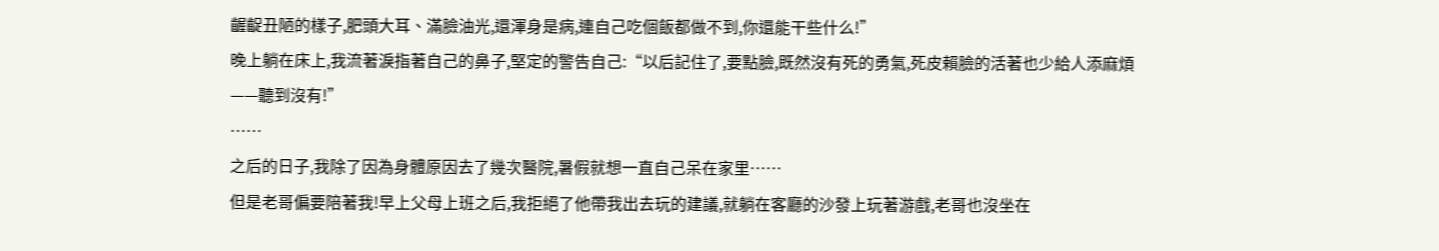齷齪丑陋的樣子,肥頭大耳、滿臉油光,還渾身是病,連自己吃個飯都做不到,你還能干些什么!”
晚上躺在床上,我流著淚指著自己的鼻子,堅定的警告自己:“以后記住了,要點臉,既然沒有死的勇氣,死皮賴臉的活著也少給人添麻煩——聽到沒有!”
……
之后的日子,我除了因為身體原因去了幾次醫院,暑假就想一直自己呆在家里……
但是老哥偏要陪著我!早上父母上班之后,我拒絕了他帶我出去玩的建議,就躺在客廳的沙發上玩著游戲,老哥也沒坐在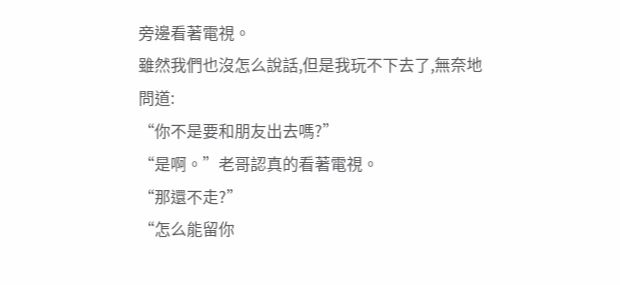旁邊看著電視。
雖然我們也沒怎么說話,但是我玩不下去了,無奈地問道:
“你不是要和朋友出去嗎?”
“是啊。”老哥認真的看著電視。
“那還不走?”
“怎么能留你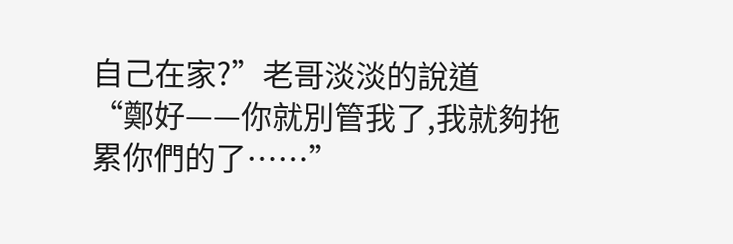自己在家?”老哥淡淡的說道
“鄭好——你就別管我了,我就夠拖累你們的了……”